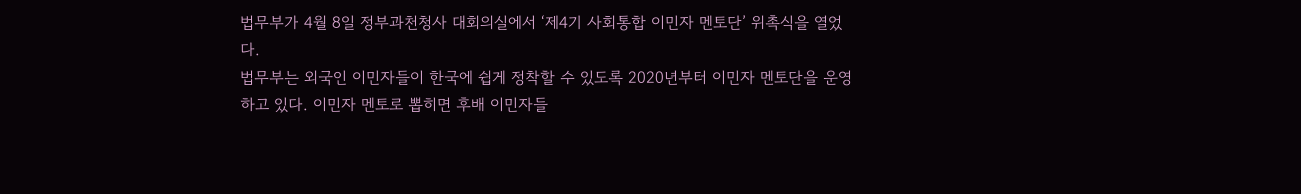법무부가 4월 8일 정부과천청사 대회의실에서 ‘제4기 사회통합 이민자 멘토단’ 위촉식을 열었다.
법무부는 외국인 이민자들이 한국에 쉽게 정착할 수 있도록 2020년부터 이민자 멘토단을 운영하고 있다. 이민자 멘토로 뽑히면 후배 이민자들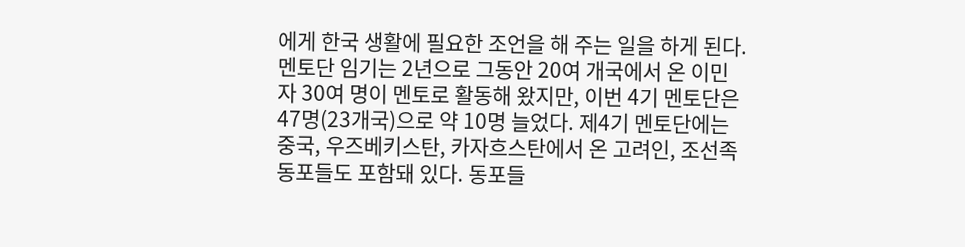에게 한국 생활에 필요한 조언을 해 주는 일을 하게 된다.
멘토단 임기는 2년으로 그동안 20여 개국에서 온 이민자 30여 명이 멘토로 활동해 왔지만, 이번 4기 멘토단은 47명(23개국)으로 약 10명 늘었다. 제4기 멘토단에는 중국, 우즈베키스탄, 카자흐스탄에서 온 고려인, 조선족 동포들도 포함돼 있다. 동포들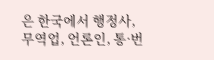은 한국에서 행정사, 무역업, 언론인, 통·번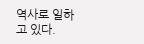역사로 일하고 있다.